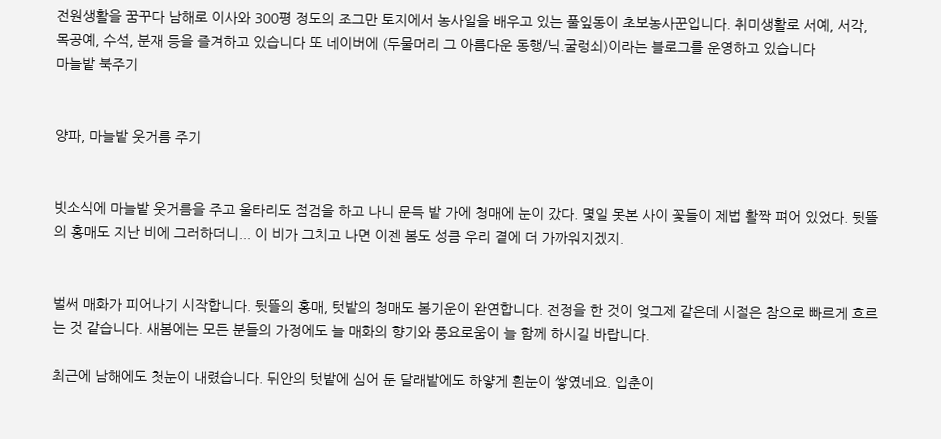전원생활을 꿈꾸다 남해로 이사와 300평 정도의 조그만 토지에서 농사일을 배우고 있는 풀잎동이 초보농사꾼입니다. 취미생활로 서예, 서각, 목공예, 수석, 분재 등을 즐겨하고 있습니다 또 네이버에 (두물머리 그 아름다운 동행/닉.굴렁쇠)이라는 블로그를 운영하고 있습니다
마늘밭 북주기


양파, 마늘밭 웃거름 주기


빗소식에 마늘밭 웃거름을 주고 울타리도 점검을 하고 나니 문득 밭 가에 청매에 눈이 갔다. 몇일 못본 사이 꽃들이 제법 활짝 펴어 있었다. 뒷뜰의 홍매도 지난 비에 그러하더니... 이 비가 그치고 나면 이젠 봄도 성큼 우리 곁에 더 가까워지겠지.


벌써 매화가 피어나기 시작합니다. 뒷뜰의 홍매, 텃밭의 청매도 봄기운이 완연합니다. 전정을 한 것이 엊그제 같은데 시절은 참으로 빠르게 흐르는 것 같습니다. 새봄에는 모든 분들의 가정에도 늘 매화의 향기와 풍요로움이 늘 함께 하시길 바랍니다.

최근에 남해에도 첫눈이 내렸습니다. 뒤안의 텃밭에 심어 둔 달래밭에도 하얗게 흰눈이 쌓였네요. 입춘이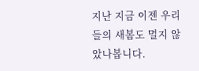지난 지금 이젠 우리들의 새봄도 멀지 않았나봅니다.